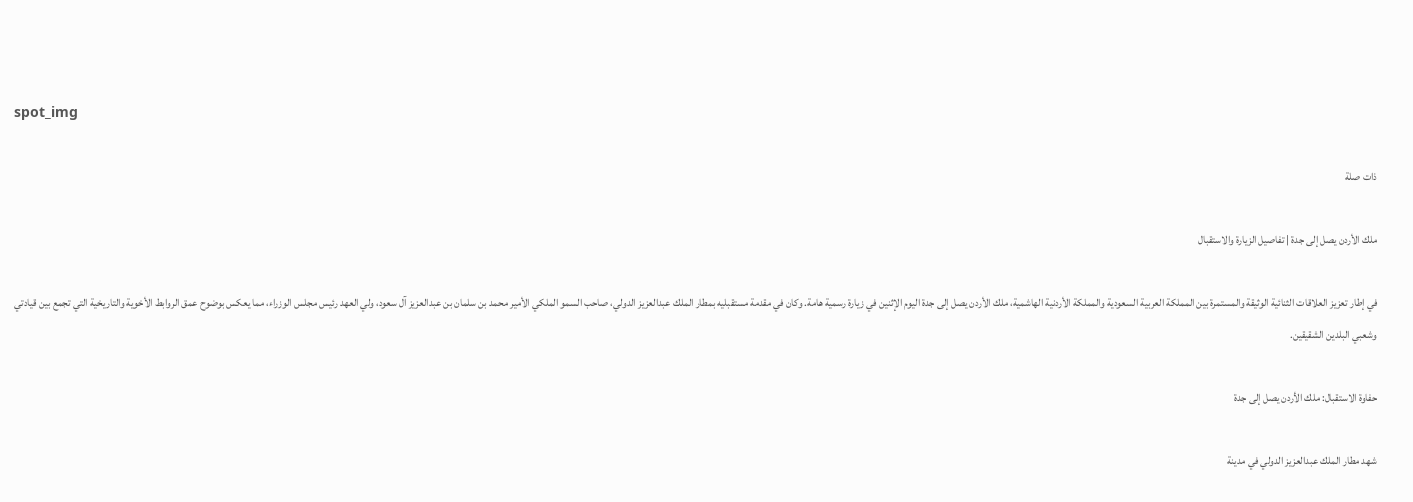spot_img

ذات صلة

ملك الأردن يصل إلى جدة | تفاصيل الزيارة والاستقبال

في إطار تعزيز العلاقات الثنائية الوثيقة والمستمرة بين المملكة العربية السعودية والمملكة الأردنية الهاشمية، ملك الأردن يصل إلى جدة اليوم الإثنين في زيارة رسمية هامة. وكان في مقدمة مستقبليه بمطار الملك عبدالعزيز الدولي، صاحب السمو الملكي الأمير محمد بن سلمان بن عبدالعزيز آل سعود، ولي العهد رئيس مجلس الوزراء، مما يعكس بوضوح عمق الروابط الأخوية والتاريخية التي تجمع بين قيادتي وشعبي البلدين الشقيقين.

حفاوة الاستقبال: ملك الأردن يصل إلى جدة

شهد مطار الملك عبدالعزيز الدولي في مدينة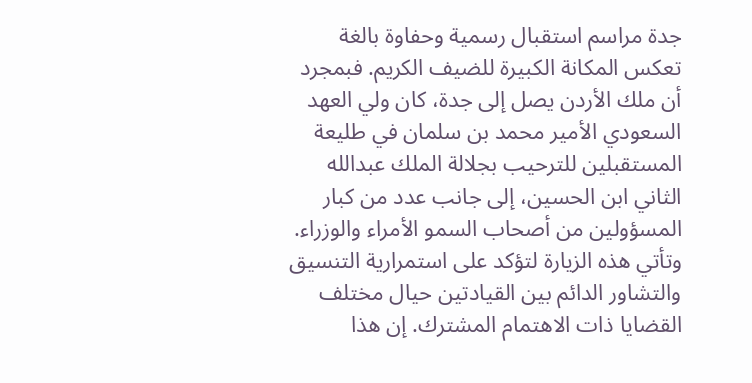جدة مراسم استقبال رسمية وحفاوة بالغة تعكس المكانة الكبيرة للضيف الكريم. فبمجرد أن ملك الأردن يصل إلى جدة، كان ولي العهد السعودي الأمير محمد بن سلمان في طليعة المستقبلين للترحيب بجلالة الملك عبدالله الثاني ابن الحسين، إلى جانب عدد من كبار المسؤولين من أصحاب السمو الأمراء والوزراء. وتأتي هذه الزيارة لتؤكد على استمرارية التنسيق والتشاور الدائم بين القيادتين حيال مختلف القضايا ذات الاهتمام المشترك. إن هذا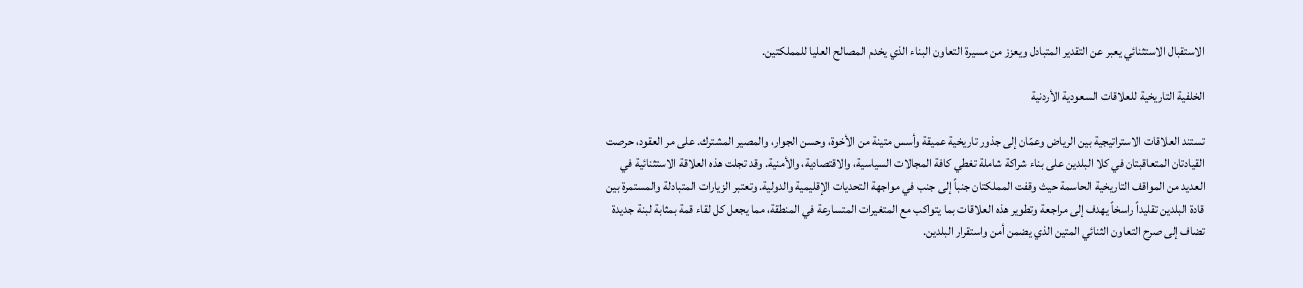الاستقبال الاستثنائي يعبر عن التقدير المتبادل ويعزز من مسيرة التعاون البناء الذي يخدم المصالح العليا للمملكتين.

الخلفية التاريخية للعلاقات السعودية الأردنية

تستند العلاقات الاستراتيجية بين الرياض وعمّان إلى جذور تاريخية عميقة وأسس متينة من الأخوة، وحسن الجوار، والمصير المشترك. على مر العقود، حرصت القيادتان المتعاقبتان في كلا البلدين على بناء شراكة شاملة تغطي كافة المجالات السياسية، والاقتصادية، والأمنية. وقد تجلت هذه العلاقة الاستثنائية في العديد من المواقف التاريخية الحاسمة حيث وقفت المملكتان جنباً إلى جنب في مواجهة التحديات الإقليمية والدولية. وتعتبر الزيارات المتبادلة والمستمرة بين قادة البلدين تقليداً راسخاً يهدف إلى مراجعة وتطوير هذه العلاقات بما يتواكب مع المتغيرات المتسارعة في المنطقة، مما يجعل كل لقاء قمة بمثابة لبنة جديدة تضاف إلى صرح التعاون الثنائي المتين الذي يضمن أمن واستقرار البلدين.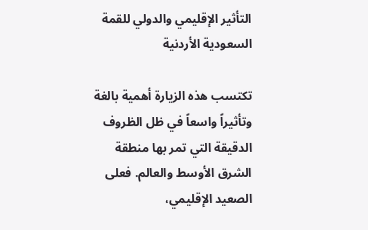التأثير الإقليمي والدولي للقمة السعودية الأردنية

تكتسب هذه الزيارة أهمية بالغة وتأثيراً واسعاً في ظل الظروف الدقيقة التي تمر بها منطقة الشرق الأوسط والعالم. فعلى الصعيد الإقليمي،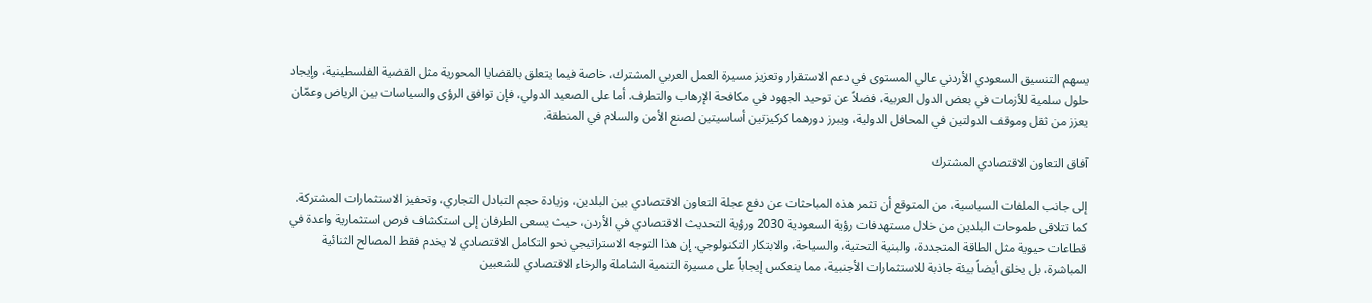يسهم التنسيق السعودي الأردني عالي المستوى في دعم الاستقرار وتعزيز مسيرة العمل العربي المشترك، خاصة فيما يتعلق بالقضايا المحورية مثل القضية الفلسطينية، وإيجاد حلول سلمية للأزمات في بعض الدول العربية، فضلاً عن توحيد الجهود في مكافحة الإرهاب والتطرف. أما على الصعيد الدولي، فإن توافق الرؤى والسياسات بين الرياض وعمّان يعزز من ثقل وموقف الدولتين في المحافل الدولية، ويبرز دورهما كركيزتين أساسيتين لصنع الأمن والسلام في المنطقة.

آفاق التعاون الاقتصادي المشترك

إلى جانب الملفات السياسية، من المتوقع أن تثمر هذه المباحثات عن دفع عجلة التعاون الاقتصادي بين البلدين، وزيادة حجم التبادل التجاري، وتحفيز الاستثمارات المشتركة. كما تتلاقى طموحات البلدين من خلال مستهدفات رؤية السعودية 2030 ورؤية التحديث الاقتصادي في الأردن، حيث يسعى الطرفان إلى استكشاف فرص استثمارية واعدة في قطاعات حيوية مثل الطاقة المتجددة، والبنية التحتية، والسياحة، والابتكار التكنولوجي. إن هذا التوجه الاستراتيجي نحو التكامل الاقتصادي لا يخدم فقط المصالح الثنائية المباشرة، بل يخلق أيضاً بيئة جاذبة للاستثمارات الأجنبية، مما ينعكس إيجاباً على مسيرة التنمية الشاملة والرخاء الاقتصادي للشعبين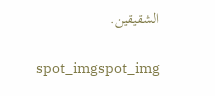الشقيقين.

spot_imgspot_img